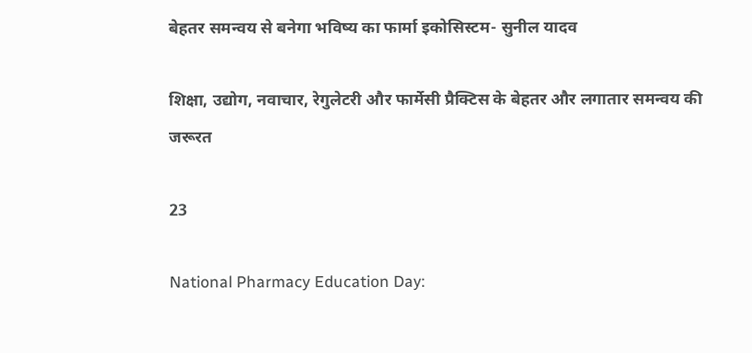बेहतर समन्वय से बनेगा भविष्य का फार्मा इकोसिस्टम- सुनील यादव

शिक्षा, उद्योग, नवाचार, रेगुलेटरी और फार्मेसी प्रैक्टिस के बेहतर और लगातार समन्वय की जरूरत

23

National Pharmacy Education Day: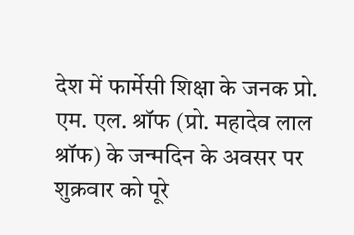देश में फार्मेसी शिक्षा के जनक प्रो. एम. एल. श्रॉफ (प्रो. महादेव लाल श्रॉफ) के जन्मदिन के अवसर पर शुक्रवार को पूरे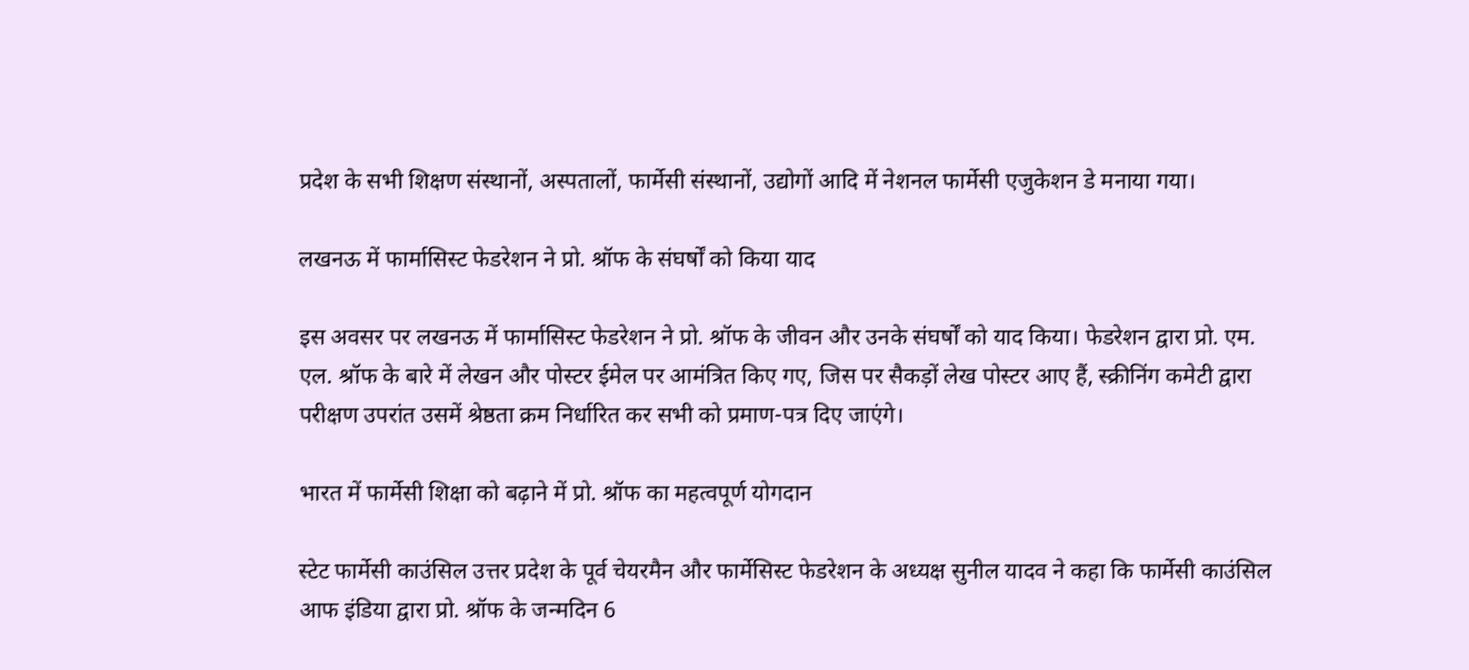प्रदेश के सभी शिक्षण संस्थानों, अस्पतालों, फार्मेसी संस्थानों, उद्योगों आदि में नेशनल फार्मेसी एजुकेशन डे मनाया गया।

लखनऊ में फार्मासिस्ट फेडरेशन ने प्रो. श्रॉफ के संघर्षों को किया याद

इस अवसर पर लखनऊ में फार्मासिस्ट फेडरेशन ने प्रो. श्रॉफ के जीवन और उनके संघर्षों को याद किया। फेडरेशन द्वारा प्रो. एम. एल. श्रॉफ के बारे में लेखन और पोस्टर ईमेल पर आमंत्रित किए गए, जिस पर सैकड़ों लेख पोस्टर आए हैं, स्क्रीनिंग कमेटी द्वारा परीक्षण उपरांत उसमें श्रेष्ठता क्रम निर्धारित कर सभी को प्रमाण-पत्र दिए जाएंगे।

भारत में फार्मेसी शिक्षा को बढ़ाने में प्रो. श्रॉफ का महत्वपूर्ण योगदान

स्टेट फार्मेसी काउंसिल उत्तर प्रदेश के पूर्व चेयरमैन और फार्मेसिस्ट फेडरेशन के अध्यक्ष सुनील यादव ने कहा कि फार्मेसी काउंसिल आफ इंडिया द्वारा प्रो. श्रॉफ के जन्मदिन 6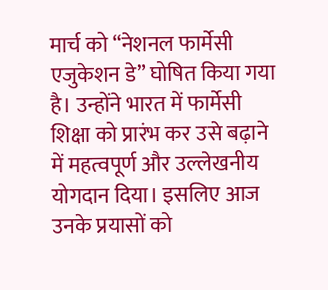मार्च को “नेशनल फार्मेसी एजुकेशन डे” घोषित किया गया है। उन्होंने भारत में फार्मेसी शिक्षा को प्रारंभ कर उसे बढ़ाने में महत्वपूर्ण और उल्लेखनीय योगदान दिया। इसलिए आज उनके प्रयासों को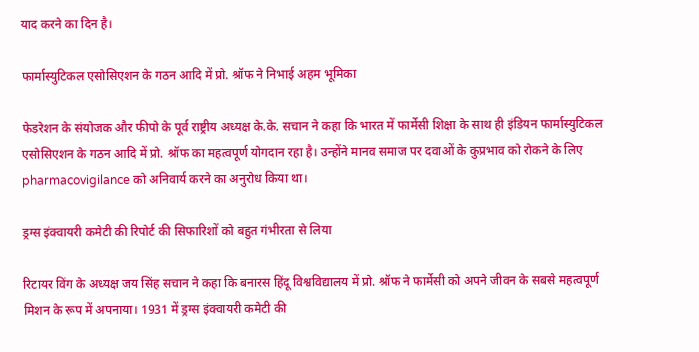याद करने का दिन है।

फार्मास्युटिकल एसोसिएशन के गठन आदि में प्रो. श्रॉफ ने निभाई अहम भूमिका

फेडरेशन के संयोजक और फीपो के पूर्व राष्ट्रीय अध्यक्ष के.के. सचान ने कहा कि भारत में फार्मेसी शिक्षा के साथ ही इंडियन फार्मास्युटिकल एसोसिएशन के गठन आदि में प्रो. श्रॉफ का महत्वपूर्ण योगदान रहा है। उन्होंने मानव समाज पर दवाओं के कुप्रभाव को रोकने के लिए pharmacovigilance को अनिवार्य करने का अनुरोध किया था।

ड्रग्स इंक्वायरी कमेटी की रिपोर्ट की सिफारिशों को बहुत गंभीरता से लिया

रिटायर विंग के अध्यक्ष जय सिंह सचान ने कहा कि बनारस हिंदू विश्वविद्यालय में प्रो. श्रॉफ ने फार्मेसी को अपने जीवन के सबसे महत्वपूर्ण मिशन के रूप में अपनाया। 1931 में ड्रग्स इंक्वायरी कमेटी की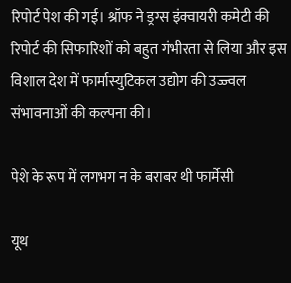रिपोर्ट पेश की गई। श्रॉफ ने ड्रग्स इंक्वायरी कमेटी की रिपोर्ट की सिफारिशों को बहुत गंभीरता से लिया और इस विशाल देश में फार्मास्युटिकल उद्योग की उज्ज्वल संभावनाओं की कल्पना की।

पेशे के रूप में लगभग न के बराबर थी फार्मेसी

यूथ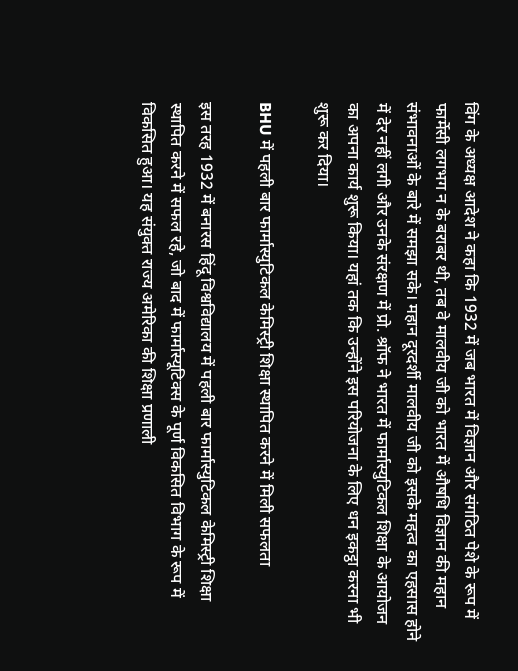विंग के अध्यक्ष आदेश ने कहा कि 1932 में जब भारत में विज्ञान और संगठित पेशे के रूप में फार्मेसी लगभग न के बराबर थी, तब वे मालवीय जी को भारत में औषधि विज्ञान की महान संभावनाओं के बारे में समझा सके। महान दूरदर्शी मालवीय जी को इसके महत्व का एहसास होने में देर नहीं लगी और उनके संरक्षण में प्रो. श्रॉफ ने भारत में फार्मास्युटिकल शिक्षा के आयोजन का अपना कार्य शुरू किया। यहां तक कि उन्होंने इस परियोजना के लिए धन इकट्ठा करना भी शुरू कर दिया।

BHU में पहली बार फार्मास्युटिकल केमिस्ट्री शिक्षा स्थापित करने में मिली सफलता

इस तरह 1932 में बनारस हिंदू विश्वविद्यालय में पहली बार फार्मास्युटिकल केमिस्ट्री शिक्षा स्थापित करने में सफल रहे, जो बाद में फार्मास्यूटिक्स के पूर्ण विकसित विभाग के रूप में विकसित हुआ। यह संयुक्त राज्य अमेरिका की शिक्षा प्रणाली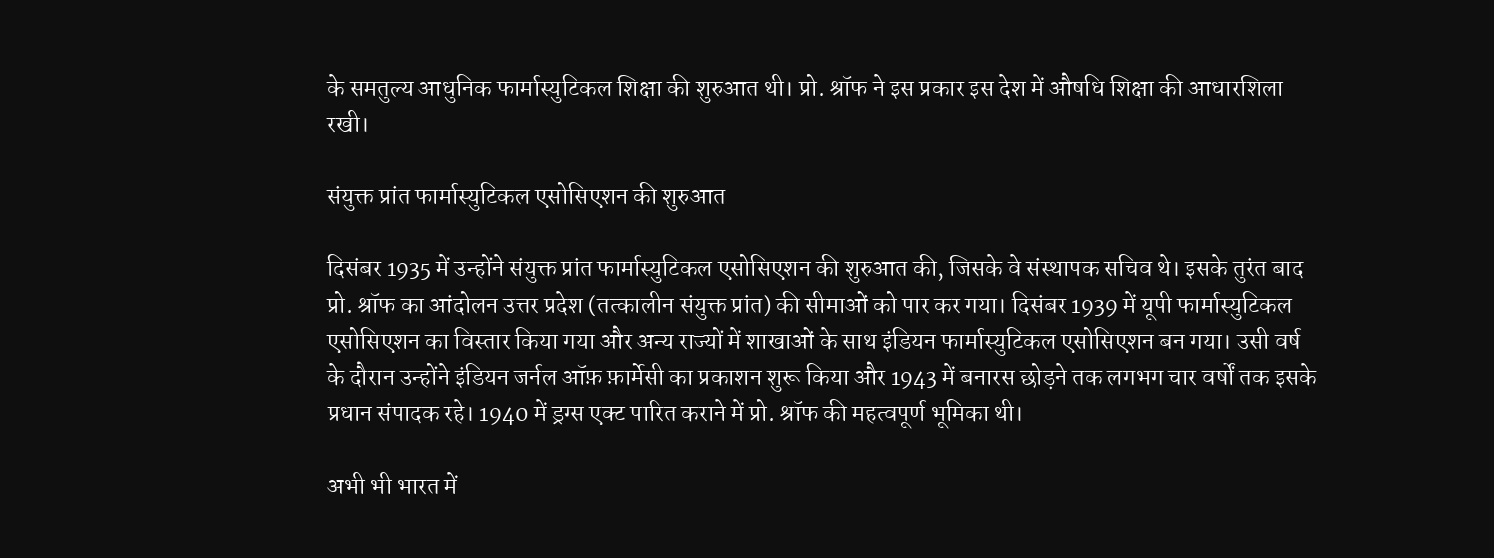के समतुल्य आधुनिक फार्मास्युटिकल शिक्षा की शुरुआत थी। प्रो. श्रॉफ ने इस प्रकार इस देश में औषधि शिक्षा की आधारशिला रखी।

संयुक्त प्रांत फार्मास्युटिकल एसोसिएशन की शुरुआत

दिसंबर 1935 में उन्होंने संयुक्त प्रांत फार्मास्युटिकल एसोसिएशन की शुरुआत की, जिसके वे संस्थापक सचिव थे। इसके तुरंत बाद प्रो. श्रॉफ का आंदोलन उत्तर प्रदेश (तत्कालीन संयुक्त प्रांत) की सीमाओं को पार कर गया। दिसंबर 1939 में यूपी फार्मास्युटिकल एसोसिएशन का विस्तार किया गया और अन्य राज्यों में शाखाओं के साथ इंडियन फार्मास्युटिकल एसोसिएशन बन गया। उसी वर्ष के दौरान उन्होंने इंडियन जर्नल ऑफ़ फ़ार्मेसी का प्रकाशन शुरू किया और 1943 में बनारस छोड़ने तक लगभग चार वर्षों तक इसके प्रधान संपादक रहे। 1940 में ड्रग्स एक्ट पारित कराने में प्रो. श्रॉफ की महत्वपूर्ण भूमिका थी।

अभी भी भारत में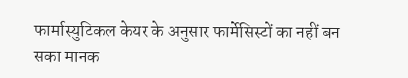फार्मास्युटिकल केयर के अनुसार फार्मेसिस्टों का नहीं बन सका मानक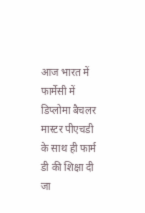आज भारत में फार्मेसी में डिप्लोमा बैचलर मास्टर पीएचडी के साथ ही फार्म डी की शिक्षा दी जा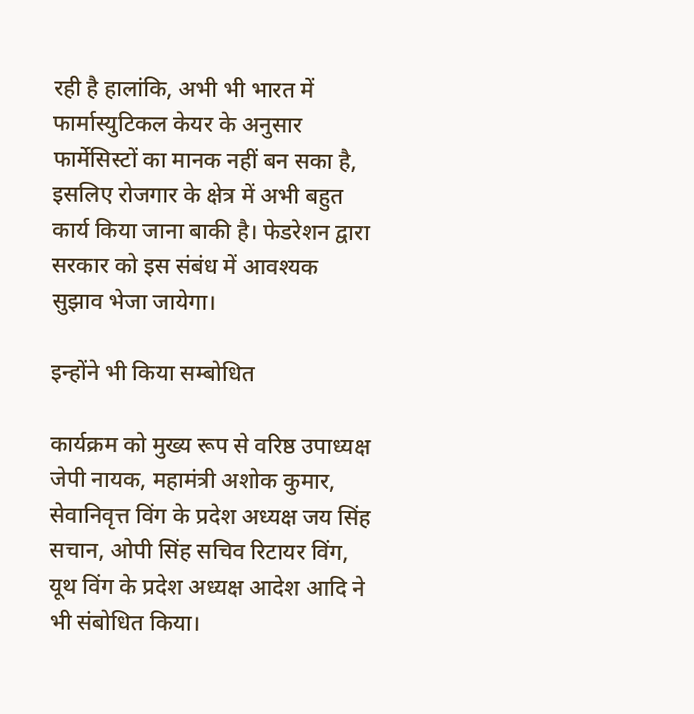रही है हालांकि, अभी भी भारत में फार्मास्युटिकल केयर के अनुसार फार्मेसिस्टों का मानक नहीं बन सका है, इसलिए रोजगार के क्षेत्र में अभी बहुत कार्य किया जाना बाकी है। फेडरेशन द्वारा सरकार को इस संबंध में आवश्यक सुझाव भेजा जायेगा।

इन्होंने भी किया सम्बोधित

कार्यक्रम को मुख्य रूप से वरिष्ठ उपाध्यक्ष जेपी नायक, महामंत्री अशोक कुमार, सेवानिवृत्त विंग के प्रदेश अध्यक्ष जय सिंह सचान, ओपी सिंह सचिव रिटायर विंग, यूथ विंग के प्रदेश अध्यक्ष आदेश आदि ने भी संबोधित किया।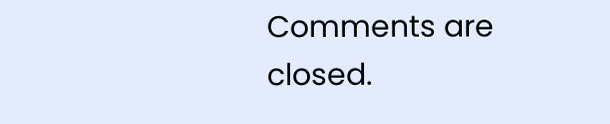Comments are closed.